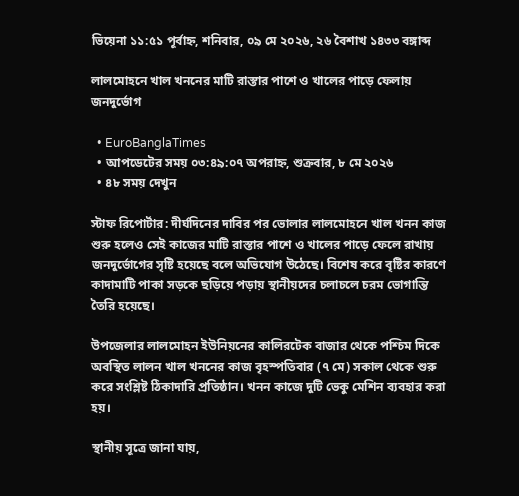ভিয়েনা ১১:৫১ পূর্বাহ্ন, শনিবার, ০৯ মে ২০২৬, ২৬ বৈশাখ ১৪৩৩ বঙ্গাব্দ

লালমোহনে খাল খননের মাটি রাস্তার পাশে ও খালের পাড়ে ফেলায় জনদুর্ভোগ

  • EuroBanglaTimes
  • আপডেটের সময় ০৩:৪৯:০৭ অপরাহ্ন, শুক্রবার, ৮ মে ২০২৬
  • ৪৮ সময় দেখুন

স্টাফ রিপোর্টার: দীর্ঘদিনের দাবির পর ভোলার লালমোহনে খাল খনন কাজ শুরু হলেও সেই কাজের মাটি রাস্তার পাশে ও খালের পাড়ে ফেলে রাখায় জনদুর্ভোগের সৃষ্টি হয়েছে বলে অভিযোগ উঠেছে। বিশেষ করে বৃষ্টির কারণে কাদামাটি পাকা সড়কে ছড়িয়ে পড়ায় স্থানীয়দের চলাচলে চরম ভোগান্তি তৈরি হয়েছে।

উপজেলার লালমোহন ইউনিয়নের কালিরটেক বাজার থেকে পশ্চিম দিকে অবস্থিত লালন খাল খননের কাজ বৃহস্পতিবার (৭ মে) সকাল থেকে শুরু করে সংশ্লিষ্ট ঠিকাদারি প্রতিষ্ঠান। খনন কাজে দুটি ভেকু মেশিন ব্যবহার করা হয়।

স্থানীয় সূত্রে জানা যায়,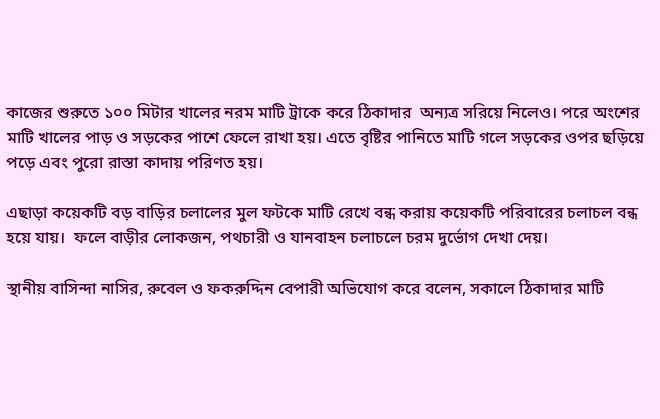কাজের শুরুতে ১০০ মিটার খালের নরম মাটি ট্রাকে করে ঠিকাদার  অন্যত্র সরিয়ে নিলেও। পরে অংশের  মাটি খালের পাড় ও সড়কের পাশে ফেলে রাখা হয়। এতে বৃষ্টির পানিতে মাটি গলে সড়কের ওপর ছড়িয়ে পড়ে এবং পুরো রাস্তা কাদায় পরিণত হয়।

এছাড়া কয়েকটি বড় বাড়ির চলালের মুল ফটকে মাটি রেখে বন্ধ করায় কয়েকটি পরিবারের চলাচল বন্ধ হয়ে যায়।  ফলে বাড়ীর লোকজন, পথচারী ও যানবাহন চলাচলে চরম দুর্ভোগ দেখা দেয়।

স্থানীয় বাসিন্দা নাসির, রুবেল ও ফকরুদ্দিন বেপারী অভিযোগ করে বলেন, সকালে ঠিকাদার মাটি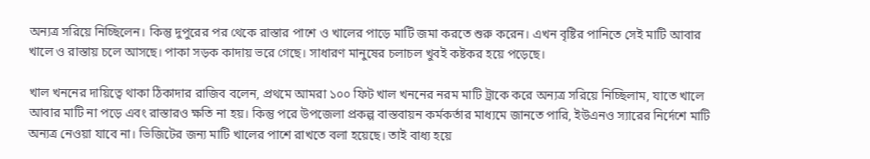অন্যত্র সরিয়ে নিচ্ছিলেন। কিন্তু দুপুরের পর থেকে রাস্তার পাশে ও খালের পাড়ে মাটি জমা করতে শুরু করেন। এখন বৃষ্টির পানিতে সেই মাটি আবার খালে ও রাস্তায় চলে আসছে। পাকা সড়ক কাদায় ভরে গেছে। সাধারণ মানুষের চলাচল খুবই কষ্টকর হয়ে পড়েছে।

খাল খননের দায়িত্বে থাকা ঠিকাদার রাজিব বলেন, প্রথমে আমরা ১০০ ফিট খাল খননের নরম মাটি ট্রাকে করে অন্যত্র সরিয়ে নিচ্ছিলাম, যাতে খালে আবার মাটি না পড়ে এবং রাস্তারও ক্ষতি না হয়। কিন্তু পরে উপজেলা প্রকল্প বাস্তবায়ন কর্মকর্তার মাধ্যমে জানতে পারি, ইউএনও স্যারের নির্দেশে মাটি অন্যত্র নেওয়া যাবে না। ভিজিটের জন্য মাটি খালের পাশে রাখতে বলা হয়েছে। তাই বাধ্য হয়ে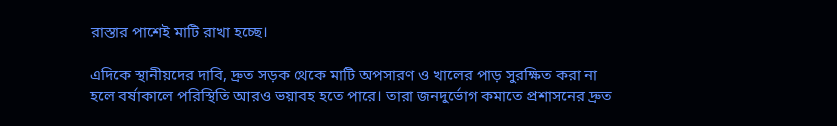রাস্তার পাশেই মাটি রাখা হচ্ছে।

এদিকে স্থানীয়দের দাবি, দ্রুত সড়ক থেকে মাটি অপসারণ ও খালের পাড় সুরক্ষিত করা না হলে বর্ষাকালে পরিস্থিতি আরও ভয়াবহ হতে পারে। তারা জনদুর্ভোগ কমাতে প্রশাসনের দ্রুত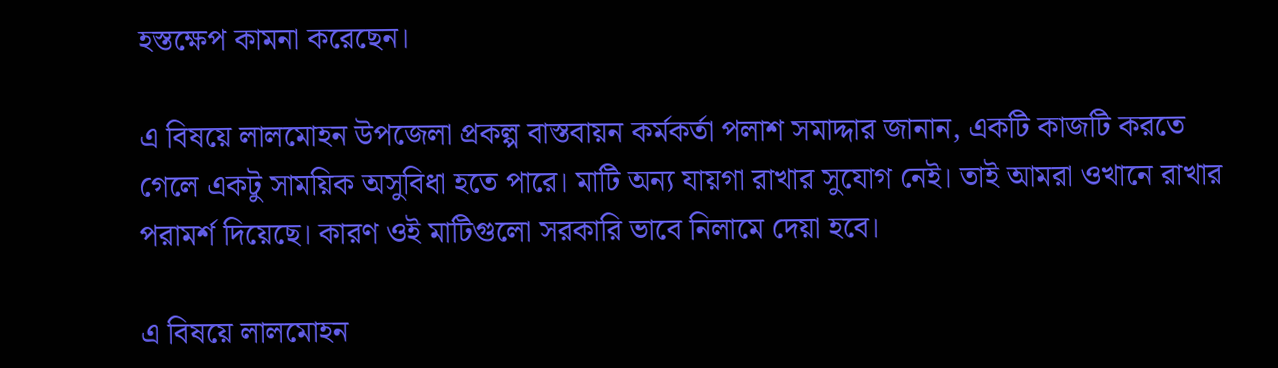হস্তক্ষেপ কামনা করেছেন।

এ বিষয়ে লালমোহন উপজেলা প্রকল্প বাস্তবায়ন কর্মকর্তা পলাশ সমাদ্দার জানান, একটি কাজটি করতে গেলে একটু সাময়িক অসুবিধা হতে পারে। মাটি অন্য যায়গা রাখার সুযোগ নেই। তাই আমরা ওখানে রাখার পরামর্শ দিয়েছে। কারণ ওই মাটিগুলো সরকারি ভাবে নিলামে দেয়া হবে।

এ বিষয়ে লালমোহন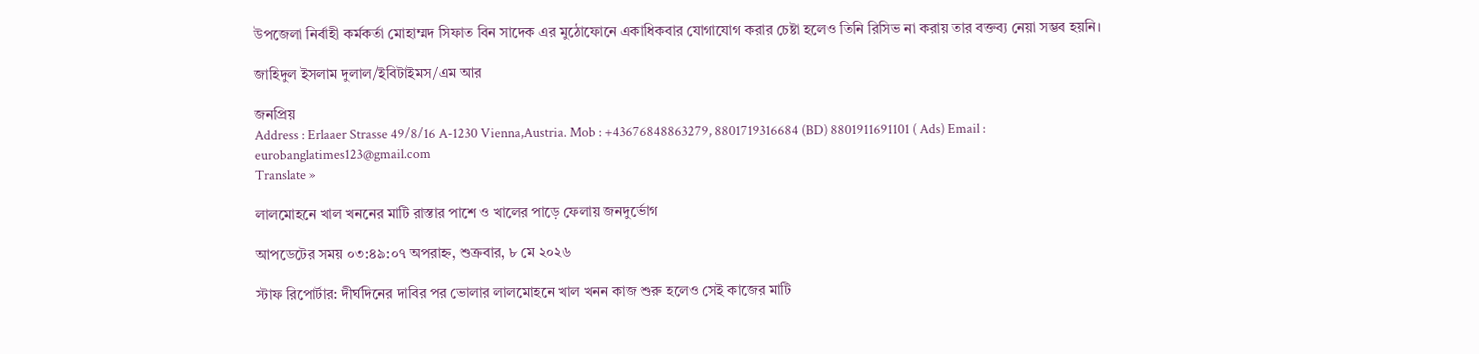উপজেলা নির্বাহী কর্মকর্তা মোহাম্মদ সিফাত বিন সাদেক এর মুঠোফোনে একাধিকবার যোগাযোগ করার চেষ্টা হলেও তিনি রিসিভ না করায় তার বক্তব্য নেয়া সম্ভব হয়নি।

জাহিদুল ইসলাম দুলাল/ইবিটাইমস/এম আর

জনপ্রিয়
Address : Erlaaer Strasse 49/8/16 A-1230 Vienna,Austria. Mob : +43676848863279, 8801719316684 (BD) 8801911691101 ( Ads) Email : eurobanglatimes123@gmail.com
Translate »

লালমোহনে খাল খননের মাটি রাস্তার পাশে ও খালের পাড়ে ফেলায় জনদুর্ভোগ

আপডেটের সময় ০৩:৪৯:০৭ অপরাহ্ন, শুক্রবার, ৮ মে ২০২৬

স্টাফ রিপোর্টার: দীর্ঘদিনের দাবির পর ভোলার লালমোহনে খাল খনন কাজ শুরু হলেও সেই কাজের মাটি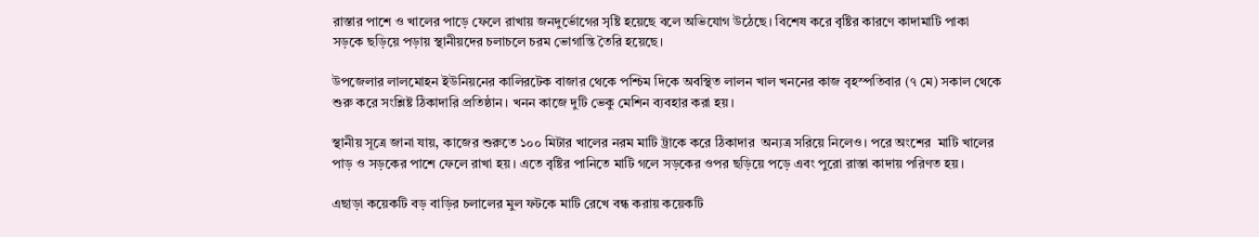রাস্তার পাশে ও খালের পাড়ে ফেলে রাখায় জনদুর্ভোগের সৃষ্টি হয়েছে বলে অভিযোগ উঠেছে। বিশেষ করে বৃষ্টির কারণে কাদামাটি পাকা সড়কে ছড়িয়ে পড়ায় স্থানীয়দের চলাচলে চরম ভোগান্তি তৈরি হয়েছে।

উপজেলার লালমোহন ইউনিয়নের কালিরটেক বাজার থেকে পশ্চিম দিকে অবস্থিত লালন খাল খননের কাজ বৃহস্পতিবার (৭ মে) সকাল থেকে শুরু করে সংশ্লিষ্ট ঠিকাদারি প্রতিষ্ঠান। খনন কাজে দুটি ভেকু মেশিন ব্যবহার করা হয়।

স্থানীয় সূত্রে জানা যায়, কাজের শুরুতে ১০০ মিটার খালের নরম মাটি ট্রাকে করে ঠিকাদার  অন্যত্র সরিয়ে নিলেও। পরে অংশের  মাটি খালের পাড় ও সড়কের পাশে ফেলে রাখা হয়। এতে বৃষ্টির পানিতে মাটি গলে সড়কের ওপর ছড়িয়ে পড়ে এবং পুরো রাস্তা কাদায় পরিণত হয়।

এছাড়া কয়েকটি বড় বাড়ির চলালের মুল ফটকে মাটি রেখে বন্ধ করায় কয়েকটি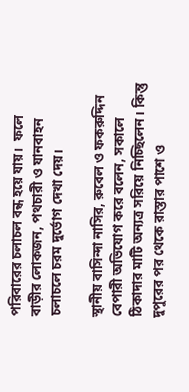পরিবারের চলাচল বন্ধ হয়ে যায়।  ফলে বাড়ীর লোকজন, পথচারী ও যানবাহন চলাচলে চরম দুর্ভোগ দেখা দেয়।

স্থানীয় বাসিন্দা নাসির, রুবেল ও ফকরুদ্দিন বেপারী অভিযোগ করে বলেন, সকালে ঠিকাদার মাটি অন্যত্র সরিয়ে নিচ্ছিলেন। কিন্তু দুপুরের পর থেকে রাস্তার পাশে ও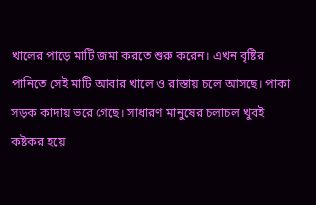খালের পাড়ে মাটি জমা করতে শুরু করেন। এখন বৃষ্টির পানিতে সেই মাটি আবার খালে ও রাস্তায় চলে আসছে। পাকা সড়ক কাদায় ভরে গেছে। সাধারণ মানুষের চলাচল খুবই কষ্টকর হয়ে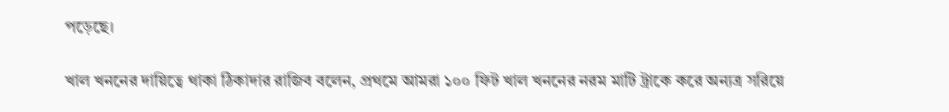পড়েছে।

খাল খননের দায়িত্বে থাকা ঠিকাদার রাজিব বলেন, প্রথমে আমরা ১০০ ফিট খাল খননের নরম মাটি ট্রাকে করে অন্যত্র সরিয়ে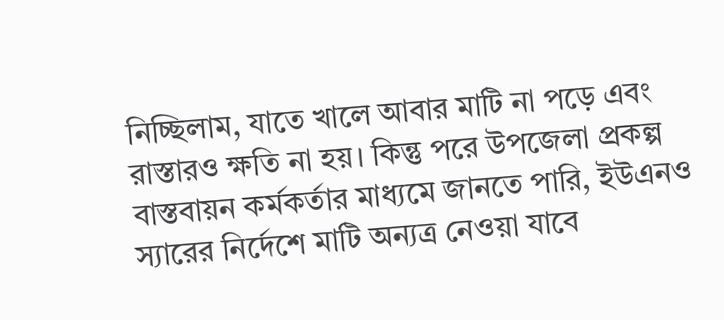নিচ্ছিলাম, যাতে খালে আবার মাটি না পড়ে এবং রাস্তারও ক্ষতি না হয়। কিন্তু পরে উপজেলা প্রকল্প বাস্তবায়ন কর্মকর্তার মাধ্যমে জানতে পারি, ইউএনও স্যারের নির্দেশে মাটি অন্যত্র নেওয়া যাবে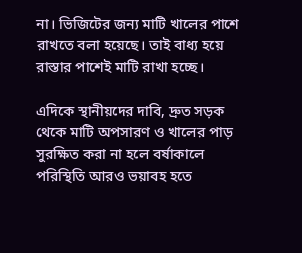না। ভিজিটের জন্য মাটি খালের পাশে রাখতে বলা হয়েছে। তাই বাধ্য হয়ে রাস্তার পাশেই মাটি রাখা হচ্ছে।

এদিকে স্থানীয়দের দাবি, দ্রুত সড়ক থেকে মাটি অপসারণ ও খালের পাড় সুরক্ষিত করা না হলে বর্ষাকালে পরিস্থিতি আরও ভয়াবহ হতে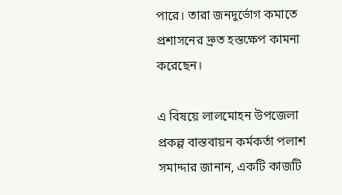পারে। তারা জনদুর্ভোগ কমাতে প্রশাসনের দ্রুত হস্তক্ষেপ কামনা করেছেন।

এ বিষয়ে লালমোহন উপজেলা প্রকল্প বাস্তবায়ন কর্মকর্তা পলাশ সমাদ্দার জানান, একটি কাজটি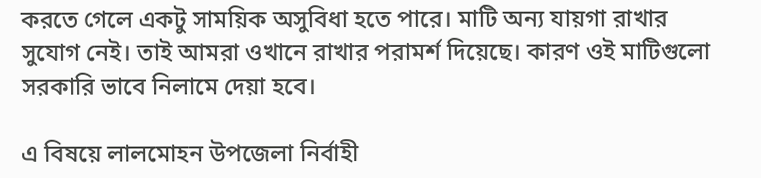করতে গেলে একটু সাময়িক অসুবিধা হতে পারে। মাটি অন্য যায়গা রাখার সুযোগ নেই। তাই আমরা ওখানে রাখার পরামর্শ দিয়েছে। কারণ ওই মাটিগুলো সরকারি ভাবে নিলামে দেয়া হবে।

এ বিষয়ে লালমোহন উপজেলা নির্বাহী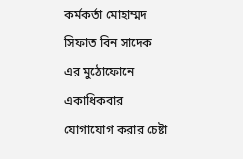কর্মকর্তা মোহাম্মদ সিফাত বিন সাদেক এর মুঠোফোনে একাধিকবার যোগাযোগ করার চেষ্টা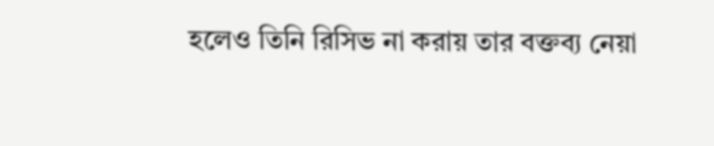হলেও তিনি রিসিভ না করায় তার বক্তব্য নেয়া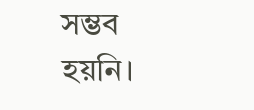সম্ভব হয়নি।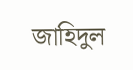জাহিদুল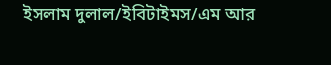ইসলাম দুলাল/ইবিটাইমস/এম আর